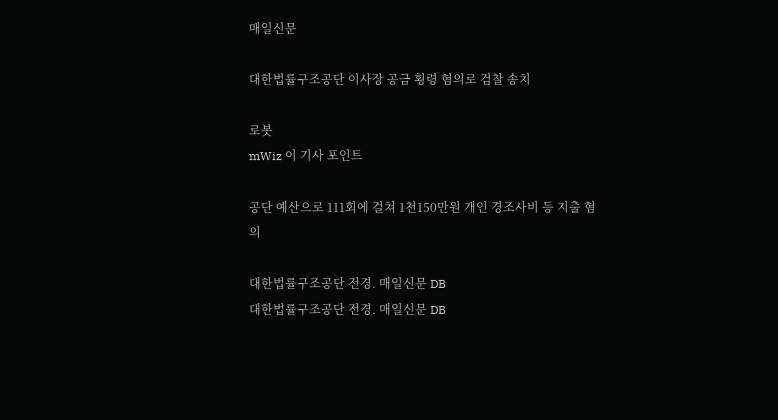매일신문

대한법률구조공단 이사장 공금 횡령 혐의로 검찰 송치

로봇
mWiz 이 기사 포인트

공단 예산으로 111회에 걸쳐 1천150만원 개인 경조사비 등 지출 혐의

대한법률구조공단 전경. 매일신문 DB
대한법률구조공단 전경. 매일신문 DB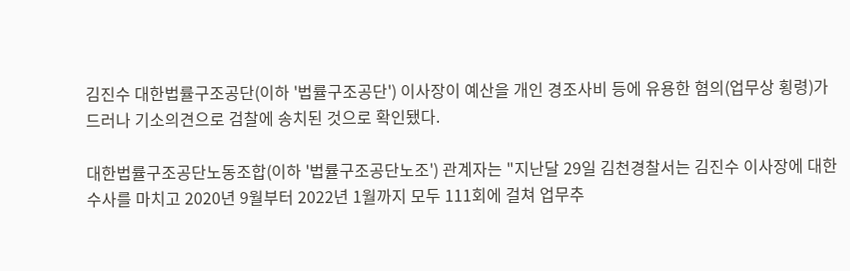김진수 대한법률구조공단(이하 '법률구조공단') 이사장이 예산을 개인 경조사비 등에 유용한 혐의(업무상 횡령)가 드러나 기소의견으로 검찰에 송치된 것으로 확인됐다.

대한법률구조공단노동조합(이하 '법률구조공단노조') 관계자는 "지난달 29일 김천경찰서는 김진수 이사장에 대한 수사를 마치고 2020년 9월부터 2022년 1월까지 모두 111회에 걸쳐 업무추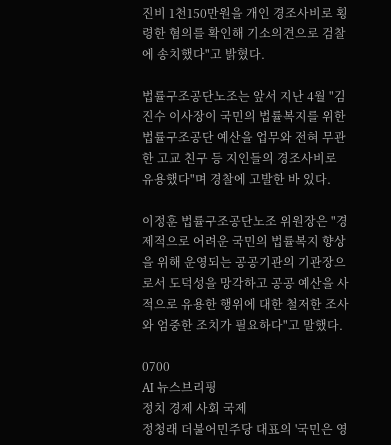진비 1천150만원을 개인 경조사비로 횡령한 혐의를 확인해 기소의견으로 검찰에 송치했다"고 밝혔다.

법률구조공단노조는 앞서 지난 4월 "김진수 이사장이 국민의 법률복지를 위한 법률구조공단 예산을 업무와 전혀 무관한 고교 친구 등 지인들의 경조사비로 유용했다"며 경찰에 고발한 바 있다.

이정훈 법률구조공단노조 위원장은 "경제적으로 어려운 국민의 법률복지 향상을 위해 운영되는 공공기관의 기관장으로서 도덕성을 망각하고 공공 예산을 사적으로 유용한 행위에 대한 철저한 조사와 엄중한 조치가 필요하다"고 말했다.

0700
AI 뉴스브리핑
정치 경제 사회 국제
정청래 더불어민주당 대표의 '국민은 영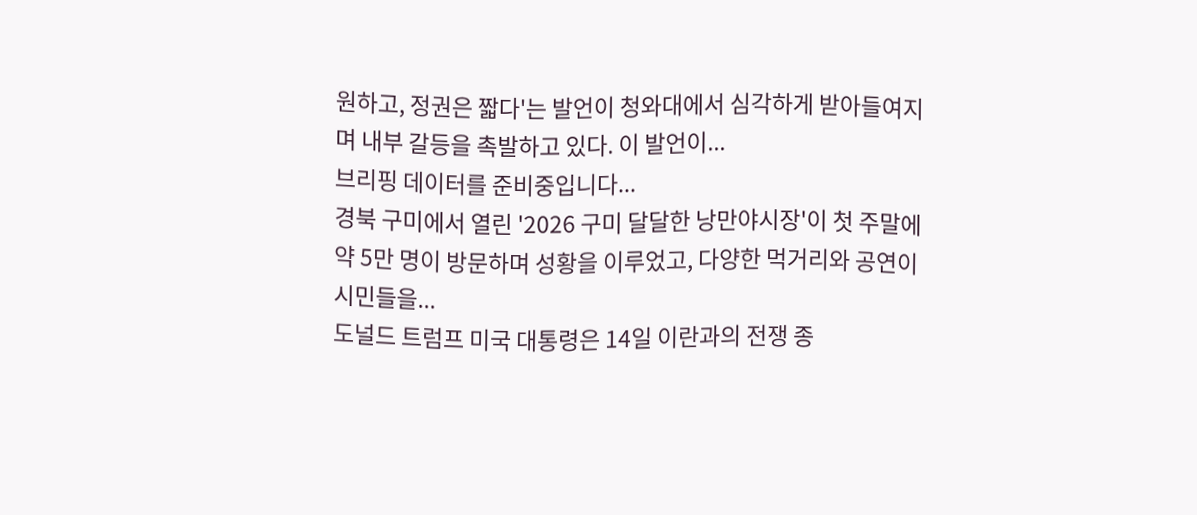원하고, 정권은 짧다'는 발언이 청와대에서 심각하게 받아들여지며 내부 갈등을 촉발하고 있다. 이 발언이...
브리핑 데이터를 준비중입니다...
경북 구미에서 열린 '2026 구미 달달한 낭만야시장'이 첫 주말에 약 5만 명이 방문하며 성황을 이루었고, 다양한 먹거리와 공연이 시민들을...
도널드 트럼프 미국 대통령은 14일 이란과의 전쟁 종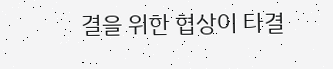결을 위한 협상이 타결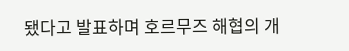됐다고 발표하며 호르무즈 해협의 개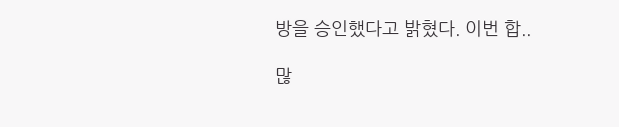방을 승인했다고 밝혔다. 이번 합..

많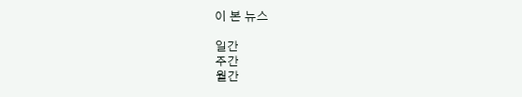이 본 뉴스

일간
주간
월간